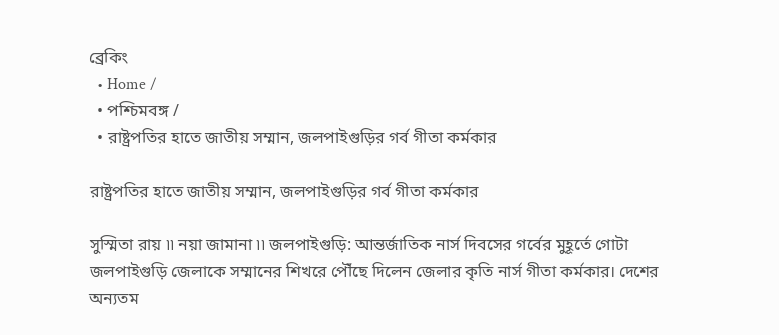ব্রেকিং
  • Home /
  • পশ্চিমবঙ্গ /
  • রাষ্ট্রপতির হাতে জাতীয় সম্মান, জলপাইগুড়ির গর্ব গীতা কর্মকার

রাষ্ট্রপতির হাতে জাতীয় সম্মান, জলপাইগুড়ির গর্ব গীতা কর্মকার

সুস্মিতা রায় ৷৷ নয়া জামানা ৷৷ জলপাইগুড়ি: আন্তর্জাতিক নার্স দিবসের গর্বের মুহূর্তে গোটা জলপাইগুড়ি জেলাকে সম্মানের শিখরে পৌঁছে দিলেন জেলার কৃতি নার্স গীতা কর্মকার। দেশের অন্যতম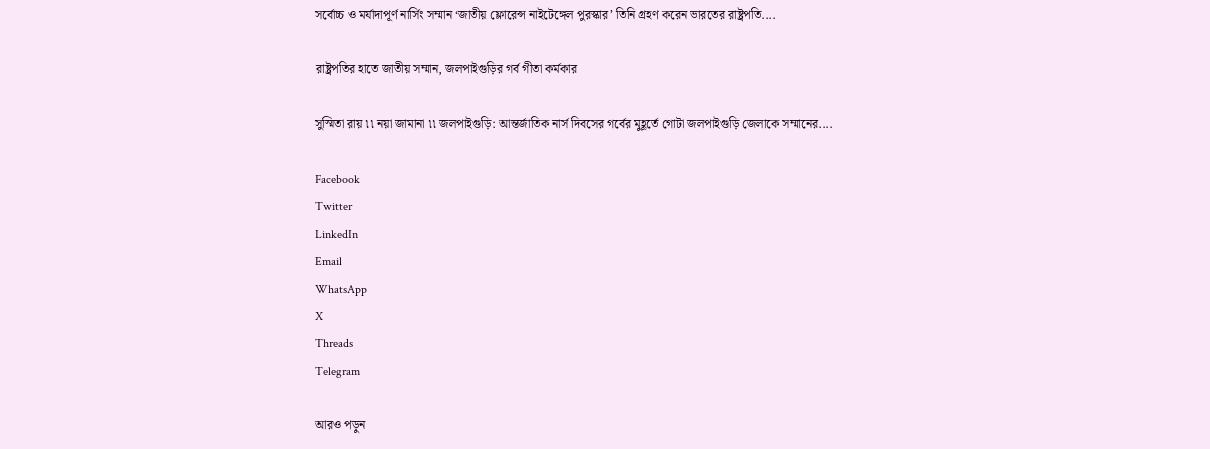সর্বোচ্চ ও মর্যাদাপূর্ণ নার্সিং সম্মান ‘জাতীয় ফ্লোরেন্স নাইটেঙ্গেল পুরস্কার’ তিনি গ্রহণ করেন ভারতের রাষ্ট্রপতি....

রাষ্ট্রপতির হাতে জাতীয় সম্মান, জলপাইগুড়ির গর্ব গীতা কর্মকার

সুস্মিতা রায় ৷৷ নয়া জামানা ৷৷ জলপাইগুড়ি: আন্তর্জাতিক নার্স দিবসের গর্বের মুহূর্তে গোটা জলপাইগুড়ি জেলাকে সম্মানের....

Facebook
Twitter
LinkedIn
Email
WhatsApp
X
Threads
Telegram

আরও পড়ুন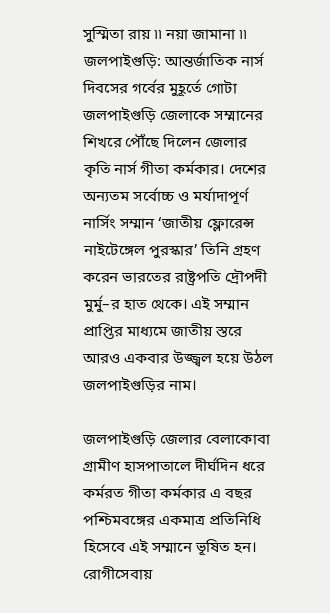সুস্মিতা রায় ৷৷ নয়া জামানা ৷৷ জলপাইগুড়ি: আন্তর্জাতিক নার্স দিবসের গর্বের মুহূর্তে গোটা জলপাইগুড়ি জেলাকে সম্মানের শিখরে পৌঁছে দিলেন জেলার কৃতি নার্স গীতা কর্মকার। দেশের অন্যতম সর্বোচ্চ ও মর্যাদাপূর্ণ নার্সিং সম্মান ‘জাতীয় ফ্লোরেন্স নাইটেঙ্গেল পুরস্কার’ তিনি গ্রহণ করেন ভারতের রাষ্ট্রপতি দ্রৌপদী মুর্মু–র হাত থেকে। এই সম্মান প্রাপ্তির মাধ্যমে জাতীয় স্তরে আরও একবার উজ্জ্বল হয়ে উঠল জলপাইগুড়ির নাম।

জলপাইগুড়ি জেলার বেলাকোবা গ্রামীণ হাসপাতালে দীর্ঘদিন ধরে কর্মরত গীতা কর্মকার এ বছর পশ্চিমবঙ্গের একমাত্র প্রতিনিধি হিসেবে এই সম্মানে ভূষিত হন। রোগীসেবায়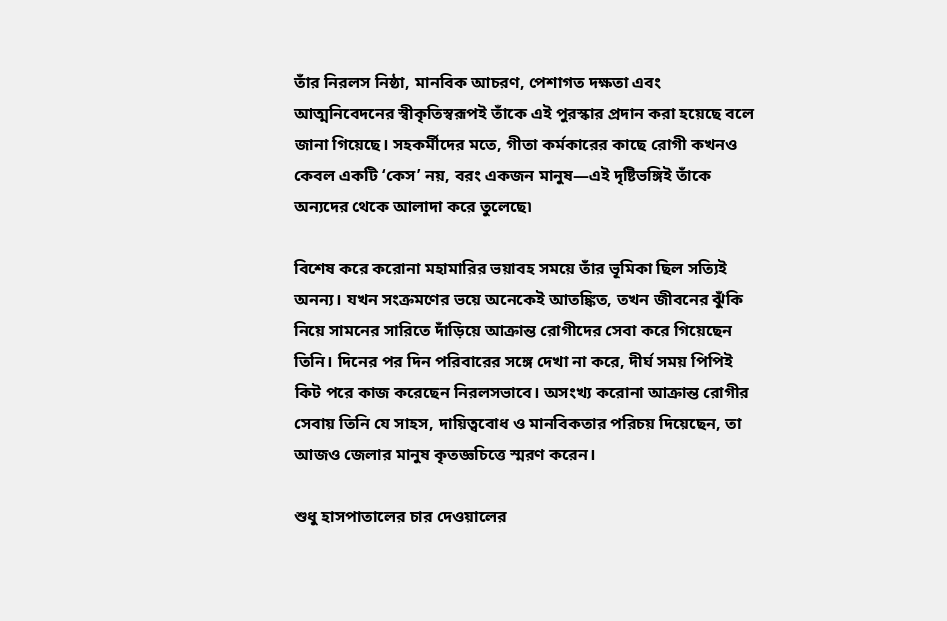তাঁর নিরলস নিষ্ঠা, মানবিক আচরণ, পেশাগত দক্ষতা এবং আত্মনিবেদনের স্বীকৃতিস্বরূপই তাঁকে এই পুরস্কার প্রদান করা হয়েছে বলে জানা গিয়েছে। সহকর্মীদের মতে, গীতা কর্মকারের কাছে রোগী কখনও কেবল একটি ‘কেস’ নয়, বরং একজন মানুষ—এই দৃষ্টিভঙ্গিই তাঁকে অন্যদের থেকে আলাদা করে তুলেছে৷

বিশেষ করে করোনা মহামারির ভয়াবহ সময়ে তাঁর ভূমিকা ছিল সত্যিই অনন্য। যখন সংক্রমণের ভয়ে অনেকেই আতঙ্কিত, তখন জীবনের ঝুঁকি নিয়ে সামনের সারিতে দাঁড়িয়ে আক্রান্ত রোগীদের সেবা করে গিয়েছেন তিনি। দিনের পর দিন পরিবারের সঙ্গে দেখা না করে, দীর্ঘ সময় পিপিই কিট পরে কাজ করেছেন নিরলসভাবে। অসংখ্য করোনা আক্রান্ত রোগীর সেবায় তিনি যে সাহস, দায়িত্ববোধ ও মানবিকতার পরিচয় দিয়েছেন, তা আজও জেলার মানুষ কৃতজ্ঞচিত্তে স্মরণ করেন।

শুধু হাসপাতালের চার দেওয়ালের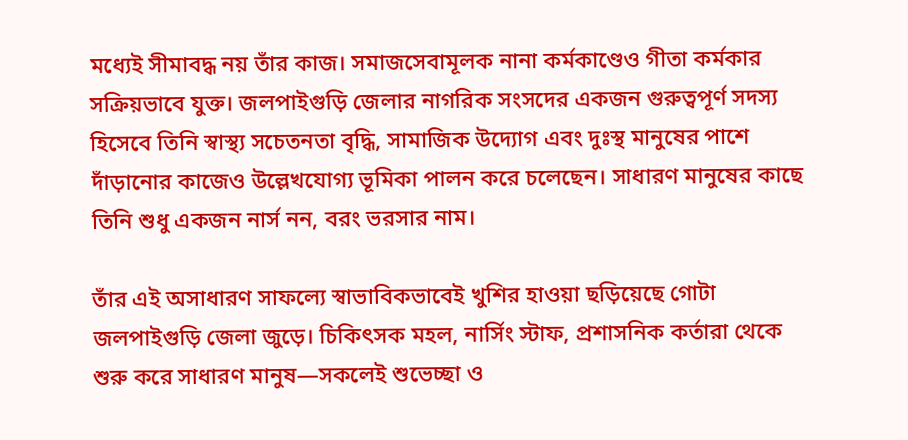মধ্যেই সীমাবদ্ধ নয় তাঁর কাজ। সমাজসেবামূলক নানা কর্মকাণ্ডেও গীতা কর্মকার সক্রিয়ভাবে যুক্ত। জলপাইগুড়ি জেলার নাগরিক সংসদের একজন গুরুত্বপূর্ণ সদস্য হিসেবে তিনি স্বাস্থ্য সচেতনতা বৃদ্ধি, সামাজিক উদ্যোগ এবং দুঃস্থ মানুষের পাশে দাঁড়ানোর কাজেও উল্লেখযোগ্য ভূমিকা পালন করে চলেছেন। সাধারণ মানুষের কাছে তিনি শুধু একজন নার্স নন, বরং ভরসার নাম।

তাঁর এই অসাধারণ সাফল্যে স্বাভাবিকভাবেই খুশির হাওয়া ছড়িয়েছে গোটা জলপাইগুড়ি জেলা জুড়ে। চিকিৎসক মহল, নার্সিং স্টাফ, প্রশাসনিক কর্তারা থেকে শুরু করে সাধারণ মানুষ—সকলেই শুভেচ্ছা ও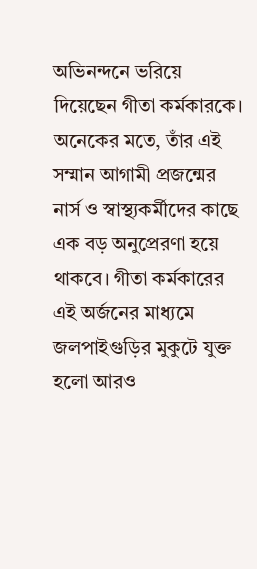অভিনন্দনে ভরিয়ে দিয়েছেন গীতা কর্মকারকে। অনেকের মতে, তাঁর এই সম্মান আগামী প্রজন্মের নার্স ও স্বাস্থ্যকর্মীদের কাছে এক বড় অনুপ্রেরণা হয়ে থাকবে। গীতা কর্মকারের এই অর্জনের মাধ্যমে জলপাইগুড়ির মুকুটে যুক্ত হলো আরও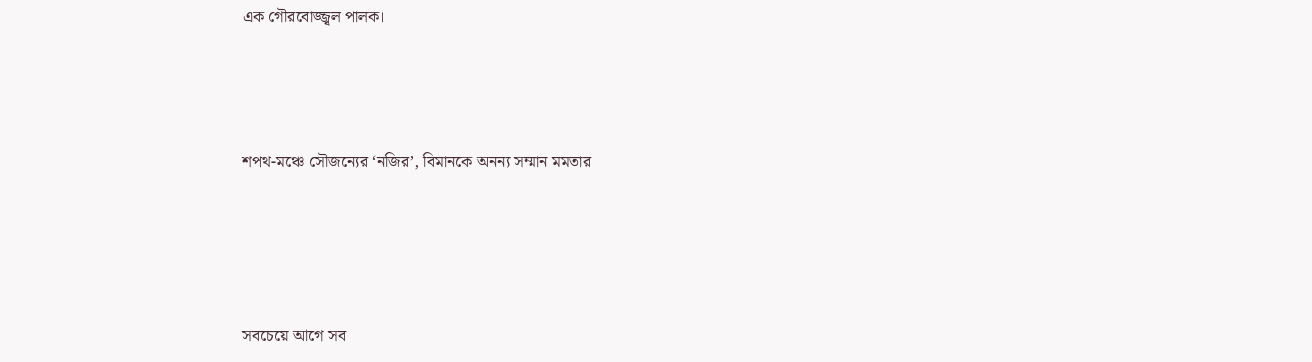এক গৌরবোজ্জ্বল পালক।




শপথ-মঞ্চে সৌজন্যের ‘নজির’, বিমানকে অনন্য সম্মান মমতার





সবচেয়ে আগে সব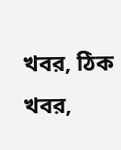খবর, ঠিক খবর,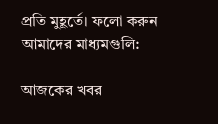প্রতি মুহূর্তে। ফলো করুন আমাদের মাধ্যমগুলি:

আজকের খবর